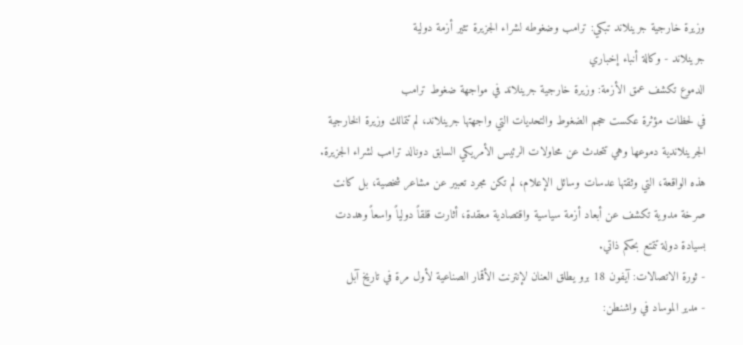وزيرة خارجية جرينلاند تبكي: ترامب وضغوطه لشراء الجزيرة تثير أزمة دولية
جرينلاند - وكالة أنباء إخباري
الدموع تكشف عمق الأزمة: وزيرة خارجية جرينلاند في مواجهة ضغوط ترامب
في لحظات مؤثرة عكست حجم الضغوط والتحديات التي واجهتها جرينلاند، لم تتمالك وزيرة الخارجية الجرينلاندية دموعها وهي تتحدث عن محاولات الرئيس الأمريكي السابق دونالد ترامب لشراء الجزيرة. هذه الواقعة، التي وثقتها عدسات وسائل الإعلام، لم تكن مجرد تعبير عن مشاعر شخصية، بل كانت صرخة مدوية تكشف عن أبعاد أزمة سياسية واقتصادية معقدة، أثارت قلقاً دولياً واسعاً وهددت بسيادة دولة تتمتع بحكم ذاتي.
- ثورة الاتصالات: آيفون 18 برو يطلق العنان لإنترنت الأقمار الصناعية لأول مرة في تاريخ آبل
- مدير الموساد في واشنطن: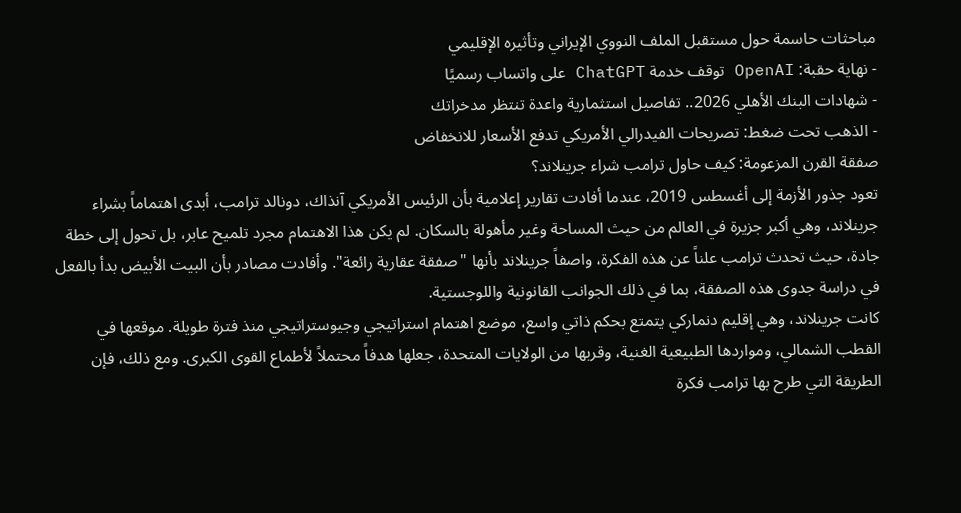مباحثات حاسمة حول مستقبل الملف النووي الإيراني وتأثيره الإقليمي
- نهاية حقبة: OpenAI توقف خدمة ChatGPT على واتساب رسميًا
- شهادات البنك الأهلي 2026.. تفاصيل استثمارية واعدة تنتظر مدخراتك
- الذهب تحت ضغط: تصريحات الفيدرالي الأمريكي تدفع الأسعار للانخفاض
صفقة القرن المزعومة: كيف حاول ترامب شراء جرينلاند؟
تعود جذور الأزمة إلى أغسطس 2019، عندما أفادت تقارير إعلامية بأن الرئيس الأمريكي آنذاك، دونالد ترامب، أبدى اهتماماً بشراء جرينلاند، وهي أكبر جزيرة في العالم من حيث المساحة وغير مأهولة بالسكان. لم يكن هذا الاهتمام مجرد تلميح عابر، بل تحول إلى خطة جادة، حيث تحدث ترامب علناً عن هذه الفكرة، واصفاً جرينلاند بأنها "صفقة عقارية رائعة". وأفادت مصادر بأن البيت الأبيض بدأ بالفعل في دراسة جدوى هذه الصفقة، بما في ذلك الجوانب القانونية واللوجستية.
كانت جرينلاند، وهي إقليم دنماركي يتمتع بحكم ذاتي واسع، موضع اهتمام استراتيجي وجيوستراتيجي منذ فترة طويلة. موقعها في القطب الشمالي، ومواردها الطبيعية الغنية، وقربها من الولايات المتحدة، جعلها هدفاً محتملاً لأطماع القوى الكبرى. ومع ذلك، فإن الطريقة التي طرح بها ترامب فكرة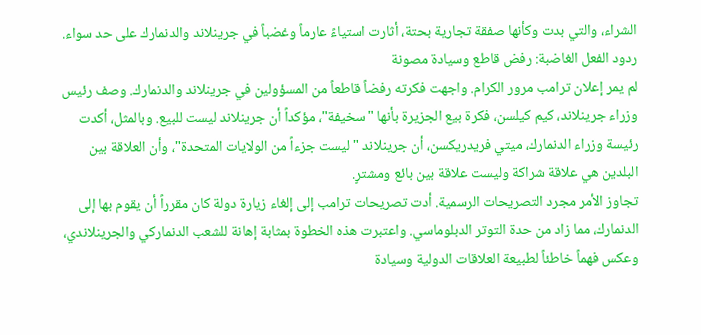الشراء، والتي بدت وكأنها صفقة تجارية بحتة، أثارت استياءً عارماً وغضباً في جرينلاند والدنمارك على حد سواء.
ردود الفعل الغاضبة: رفض قاطع وسيادة مصونة
لم يمر إعلان ترامب مرور الكرام. واجهت فكرته رفضاً قاطعاً من المسؤولين في جرينلاند والدنمارك. وصف رئيس وزراء جرينلاند، كيم كيلسن، فكرة بيع الجزيرة بأنها "سخيفة"، مؤكداً أن جرينلاند ليست للبيع. وبالمثل، أكدت رئيسة وزراء الدنمارك، ميتي فريدريكسن، أن جرينلاند "ليست جزءاً من الولايات المتحدة"، وأن العلاقة بين البلدين هي علاقة شراكة وليست علاقة بين بائع ومشترٍ.
تجاوز الأمر مجرد التصريحات الرسمية. أدت تصريحات ترامب إلى إلغاء زيارة دولة كان مقرراً أن يقوم بها إلى الدنمارك، مما زاد من حدة التوتر الدبلوماسي. واعتبرت هذه الخطوة بمثابة إهانة للشعب الدنماركي والجرينلاندي، وعكس فهماً خاطئاً لطبيعة العلاقات الدولية وسيادة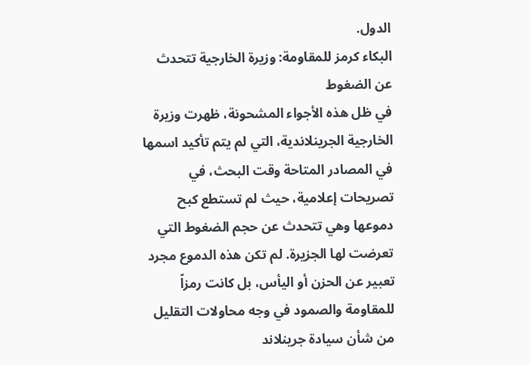الدول.
البكاء كرمز للمقاومة: وزيرة الخارجية تتحدث عن الضغوط
في ظل هذه الأجواء المشحونة، ظهرت وزيرة الخارجية الجرينلاندية، التي لم يتم تأكيد اسمها في المصادر المتاحة وقت البحث، في تصريحات إعلامية، حيث لم تستطع كبح دموعها وهي تتحدث عن حجم الضغوط التي تعرضت لها الجزيرة. لم تكن هذه الدموع مجرد تعبير عن الحزن أو اليأس، بل كانت رمزاً للمقاومة والصمود في وجه محاولات التقليل من شأن سيادة جرينلاند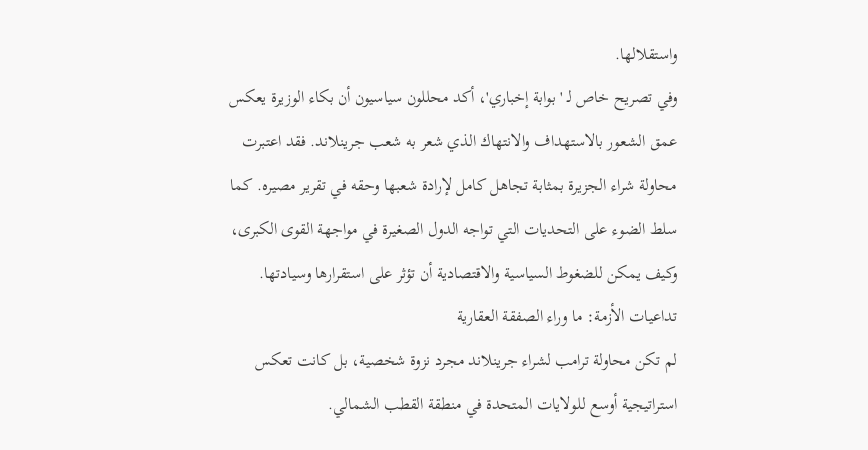واستقلالها.
وفي تصريح خاص لـ 'بوابة إخباري'، أكد محللون سياسيون أن بكاء الوزيرة يعكس عمق الشعور بالاستهداف والانتهاك الذي شعر به شعب جرينلاند. فقد اعتبرت محاولة شراء الجزيرة بمثابة تجاهل كامل لإرادة شعبها وحقه في تقرير مصيره. كما سلط الضوء على التحديات التي تواجه الدول الصغيرة في مواجهة القوى الكبرى، وكيف يمكن للضغوط السياسية والاقتصادية أن تؤثر على استقرارها وسيادتها.
تداعيات الأزمة: ما وراء الصفقة العقارية
لم تكن محاولة ترامب لشراء جرينلاند مجرد نزوة شخصية، بل كانت تعكس استراتيجية أوسع للولايات المتحدة في منطقة القطب الشمالي.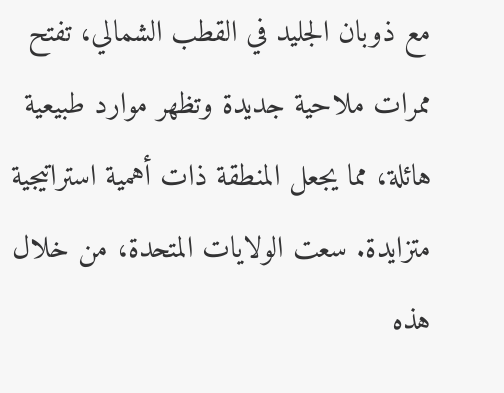مع ذوبان الجليد في القطب الشمالي، تفتح ممرات ملاحية جديدة وتظهر موارد طبيعية هائلة، مما يجعل المنطقة ذات أهمية استراتيجية متزايدة. سعت الولايات المتحدة، من خلال هذه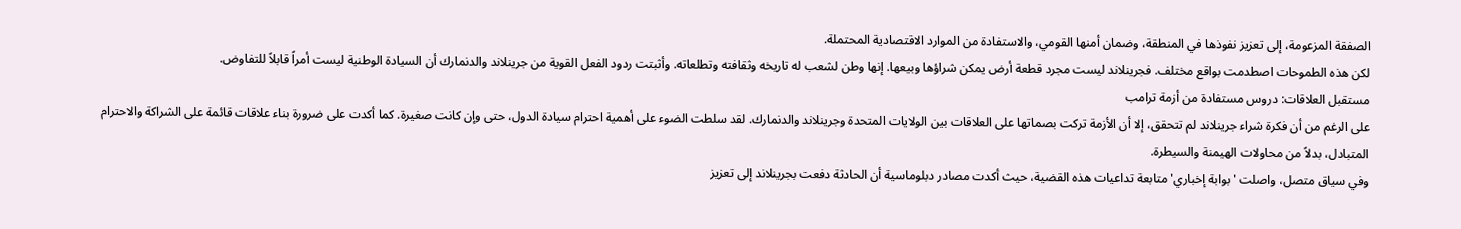الصفقة المزعومة، إلى تعزيز نفوذها في المنطقة، وضمان أمنها القومي، والاستفادة من الموارد الاقتصادية المحتملة.
لكن هذه الطموحات اصطدمت بواقع مختلف. فجرينلاند ليست مجرد قطعة أرض يمكن شراؤها وبيعها. إنها وطن لشعب له تاريخه وثقافته وتطلعاته. وأثبتت ردود الفعل القوية من جرينلاند والدنمارك أن السيادة الوطنية ليست أمراً قابلاً للتفاوض.
مستقبل العلاقات: دروس مستفادة من أزمة ترامب
على الرغم من أن فكرة شراء جرينلاند لم تتحقق، إلا أن الأزمة تركت بصماتها على العلاقات بين الولايات المتحدة وجرينلاند والدنمارك. لقد سلطت الضوء على أهمية احترام سيادة الدول، حتى وإن كانت صغيرة. كما أكدت على ضرورة بناء علاقات قائمة على الشراكة والاحترام المتبادل، بدلاً من محاولات الهيمنة والسيطرة.
وفي سياق متصل، واصلت 'بوابة إخباري' متابعة تداعيات هذه القضية، حيث أكدت مصادر دبلوماسية أن الحادثة دفعت بجرينلاند إلى تعزيز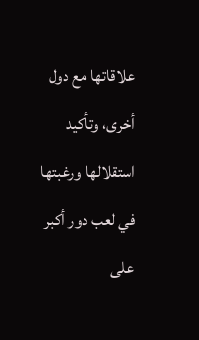علاقاتها مع دول أخرى، وتأكيد استقلالها ورغبتها في لعب دور أكبر على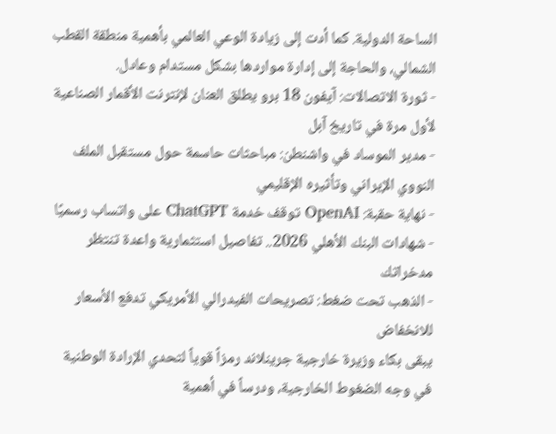الساحة الدولية. كما أدت إلى زيادة الوعي العالمي بأهمية منطقة القطب الشمالي، والحاجة إلى إدارة مواردها بشكل مستدام وعادل.
- ثورة الاتصالات: آيفون 18 برو يطلق العنان لإنترنت الأقمار الصناعية لأول مرة في تاريخ آبل
- مدير الموساد في واشنطن: مباحثات حاسمة حول مستقبل الملف النووي الإيراني وتأثيره الإقليمي
- نهاية حقبة: OpenAI توقف خدمة ChatGPT على واتساب رسميًا
- شهادات البنك الأهلي 2026.. تفاصيل استثمارية واعدة تنتظر مدخراتك
- الذهب تحت ضغط: تصريحات الفيدرالي الأمريكي تدفع الأسعار للانخفاض
يبقى بكاء وزيرة خارجية جرينلاند رمزاً قوياً لتحدي الإرادة الوطنية في وجه الضغوط الخارجية، ودرساً في أهمية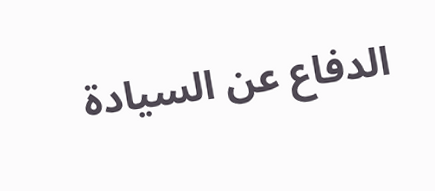الدفاع عن السيادة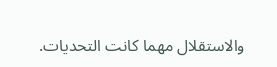والاستقلال مهما كانت التحديات.